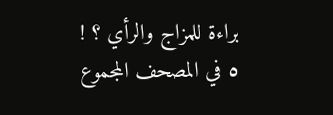براءة للمزاج والرأي ؟ !
٥ في المصحف المجموع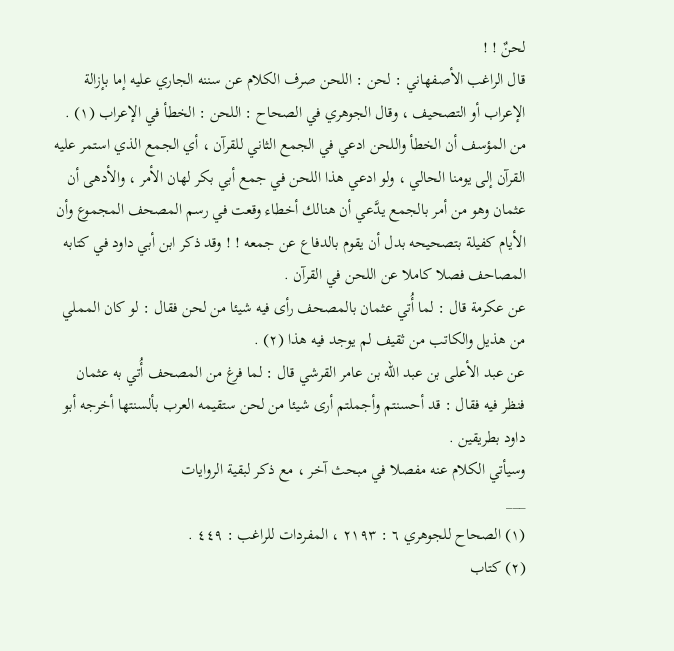لحنٌ ! !
قال الراغب الأصفهاني : لحن : اللحن صرف الكلام عن سننه الجاري عليه إما بإزالة الإعراب أو التصحيف ، وقال الجوهري في الصحاح : اللحن : الخطأ في الإعراب (١) .
من المؤسف أن الخطأ واللحن ادعي في الجمع الثاني للقرآن ، أي الجمع الذي استمر عليه القرآن إلى يومنا الحالي ، ولو ادعي هذا اللحن في جمع أبي بكر لهان الأمر ، والأدهى أن عثمان وهو من أمر بالجمع يدَّعي أن هنالك أخطاء وقعت في رسم المصحف المجموع وأن الأيام كفيلة بتصحيحه بدل أن يقوم بالدفاع عن جمعه ! ! وقد ذكر ابن أبي داود في كتابه المصاحف فصلا كاملا عن اللحن في القرآن .
عن عكرمة قال : لما أُتي عثمان بالمصحف رأى فيه شيئا من لحن فقال : لو كان المملي من هذيل والكاتب من ثقيف لم يوجد فيه هذا (٢) .
عن عبد الأعلى بن عبد الله بن عامر القرشي قال : لما فرغ من المصحف أُتي به عثمان فنظر فيه فقال : قد أحسنتم وأجملتم أرى شيئا من لحن ستقيمه العرب بألسنتها أخرجه أبو داود بطريقين .
وسيأتي الكلام عنه مفصلا في مبحث آخر ، مع ذكر لبقية الروايات
___
(١) الصحاح للجوهري ٦ : ٢١٩٣ ، المفردات للراغب : ٤٤٩ .
(٢) كتاب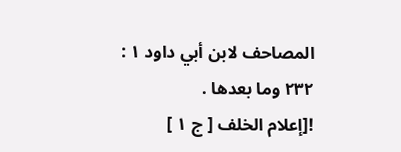المصاحف لابن أبي داود ١ : ٢٣٢ وما بعدها .
![إعلام الخلف [ ج ١ ]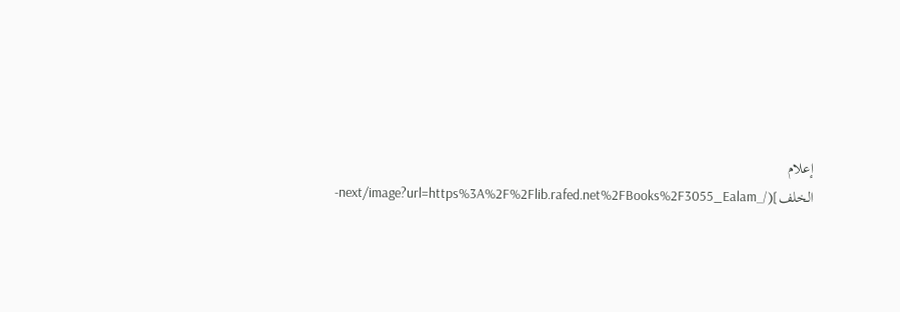إعلام الخلف](/_next/image?url=https%3A%2F%2Flib.rafed.net%2FBooks%2F3055_Ealam-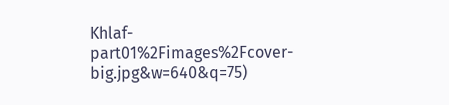Khlaf-part01%2Fimages%2Fcover-big.jpg&w=640&q=75)